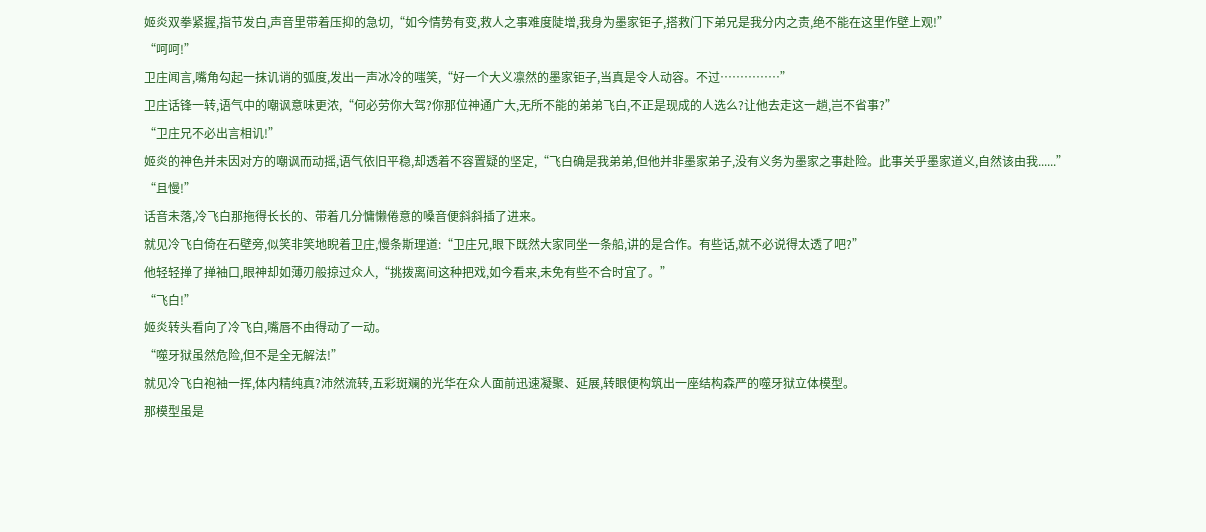姬炎双拳紧握,指节发白,声音里带着压抑的急切,“如今情势有变,救人之事难度陡增,我身为墨家钜子,搭救门下弟兄是我分内之责,绝不能在这里作壁上观!”
“呵呵!”
卫庄闻言,嘴角勾起一抹讥诮的弧度,发出一声冰冷的嗤笑,“好一个大义凛然的墨家钜子,当真是令人动容。不过……………”
卫庄话锋一转,语气中的嘲讽意味更浓,“何必劳你大驾?你那位神通广大,无所不能的弟弟飞白,不正是现成的人选么?让他去走这一趟,岂不省事?”
“卫庄兄不必出言相讥!”
姬炎的神色并未因对方的嘲讽而动摇,语气依旧平稳,却透着不容置疑的坚定,“飞白确是我弟弟,但他并非墨家弟子,没有义务为墨家之事赴险。此事关乎墨家道义,自然该由我......”
“且慢!”
话音未落,冷飞白那拖得长长的、带着几分慵懒倦意的嗓音便斜斜插了进来。
就见冷飞白倚在石壁旁,似笑非笑地睨着卫庄,慢条斯理道:“卫庄兄,眼下既然大家同坐一条船,讲的是合作。有些话,就不必说得太透了吧?”
他轻轻掸了掸袖口,眼神却如薄刃般掠过众人,“挑拨离间这种把戏,如今看来,未免有些不合时宜了。”
“飞白!”
姬炎转头看向了冷飞白,嘴唇不由得动了一动。
“噬牙狱虽然危险,但不是全无解法!”
就见冷飞白袍袖一挥,体内精纯真?沛然流转,五彩斑斓的光华在众人面前迅速凝聚、延展,转眼便构筑出一座结构森严的噬牙狱立体模型。
那模型虽是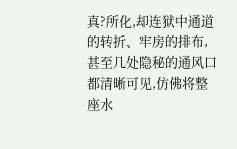真?所化,却连狱中通道的转折、牢房的排布,甚至几处隐秘的通风口都清晰可见,仿佛将整座水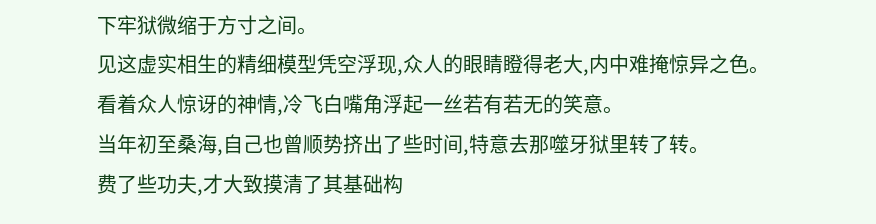下牢狱微缩于方寸之间。
见这虚实相生的精细模型凭空浮现,众人的眼睛瞪得老大,内中难掩惊异之色。
看着众人惊讶的神情,冷飞白嘴角浮起一丝若有若无的笑意。
当年初至桑海,自己也曾顺势挤出了些时间,特意去那噬牙狱里转了转。
费了些功夫,才大致摸清了其基础构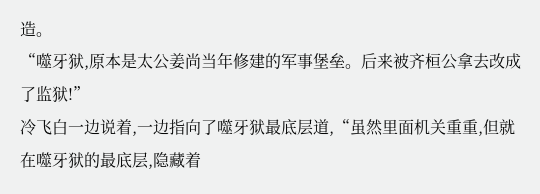造。
“噬牙狱,原本是太公姜尚当年修建的军事堡垒。后来被齐桓公拿去改成了监狱!”
冷飞白一边说着,一边指向了噬牙狱最底层道,“虽然里面机关重重,但就在噬牙狱的最底层,隐藏着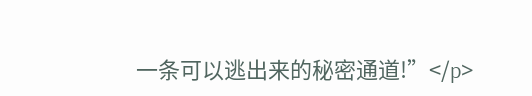一条可以逃出来的秘密通道!”</p>